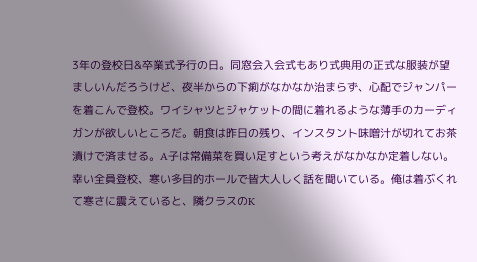3年の登校日&卒業式予行の日。同窓会入会式もあり式典用の正式な服装が望ましいんだろうけど、夜半からの下痢がなかなか治まらず、心配でジャンパーを着こんで登校。ワイシャツとジャケットの間に着れるような薄手のカーディガンが欲しいところだ。朝食は昨日の残り、インスタント味噌汁が切れてお茶漬けで済ませる。A子は常備菜を買い足すという考えがなかなか定着しない。
幸い全員登校、寒い多目的ホールで皆大人しく話を聞いている。俺は着ぶくれて寒さに震えていると、隣クラスのK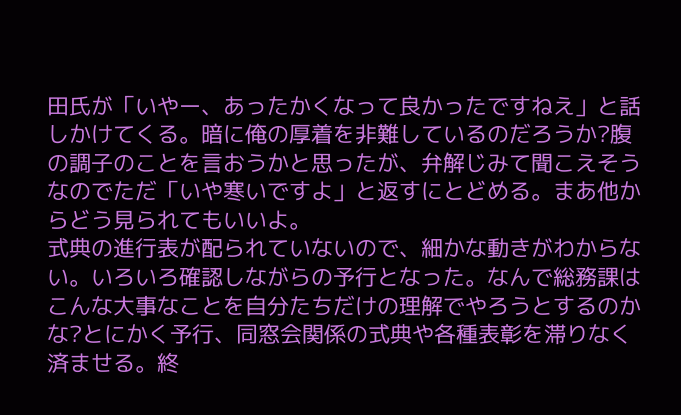田氏が「いやー、あったかくなって良かったですねえ」と話しかけてくる。暗に俺の厚着を非難しているのだろうか?腹の調子のことを言おうかと思ったが、弁解じみて聞こえそうなのでただ「いや寒いですよ」と返すにとどめる。まあ他からどう見られてもいいよ。
式典の進行表が配られていないので、細かな動きがわからない。いろいろ確認しながらの予行となった。なんで総務課はこんな大事なことを自分たちだけの理解でやろうとするのかな?とにかく予行、同窓会関係の式典や各種表彰を滞りなく済ませる。終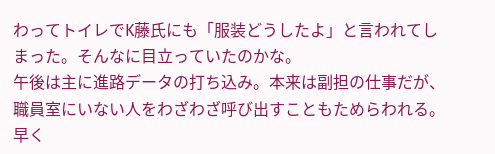わってトイレでK藤氏にも「服装どうしたよ」と言われてしまった。そんなに目立っていたのかな。
午後は主に進路データの打ち込み。本来は副担の仕事だが、職員室にいない人をわざわざ呼び出すこともためらわれる。早く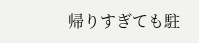帰りすぎても駐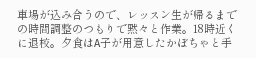車場が込み合うので、レッスン生が帰るまでの時間調整のつもりで黙々と作業。18時近くに退校。夕食はA子が用意したかぼちゃと手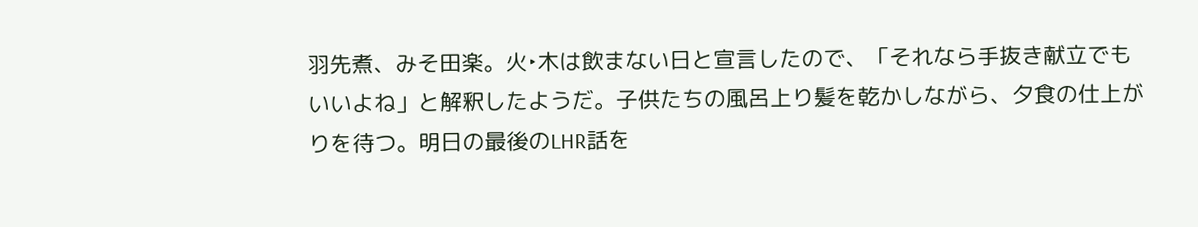羽先煮、みそ田楽。火‣木は飲まない日と宣言したので、「それなら手抜き献立でもいいよね」と解釈したようだ。子供たちの風呂上り髪を乾かしながら、夕食の仕上がりを待つ。明日の最後のLHR話を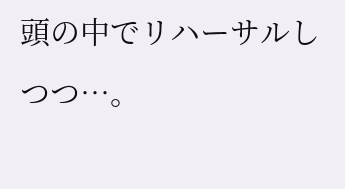頭の中でリハーサルしつつ…。